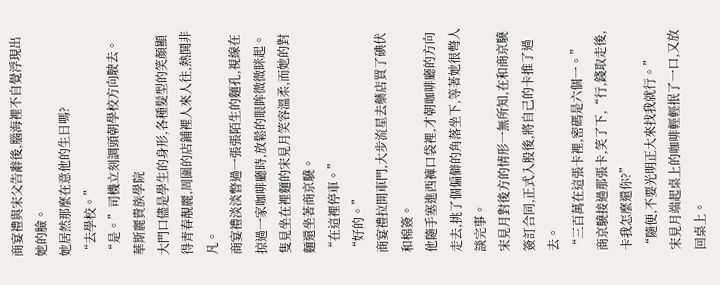商宴禮與宋父告辭後,腦海裡不自覺浮現出她的臉。
她居然那麼在意他的生日嗎?
“去學校。”
“是。”司機立刻調頭朝學校方向駛去。
華斯麗貴族學院
大門口儘是學生的身形,各種髮型的笑顏顯得青春靚麗,周圍的店鋪裡人來人往,熱鬨非凡。
商宴禮淡淡瞥過一張張陌生的麵孔,視線在掠過一家咖啡廳時,放鬆的眼眸微微眯起。
隻見坐在裡麵的宋見月笑容溫柔,而她的對麵還坐著商京驍。
“在這裡停車。”
“好的。”
商宴禮拉開車門,大步流星去藥店買了碘伏和棉簽。
他隨手塞進西褲口袋裡,才朝咖啡廳的方向走去,挑了個偏僻的角落坐下,等著她很彆人談完事。
宋見月對後方的情形一無所知,在和商京驍簽訂合同,正式入股後,將自己的卡推了過去。
“三百萬在這張卡裡,密碼是六個一。”
商京驍接過那張卡,笑了下,“行,錢取走後,卡我怎麼還你?”
“隨便,不要光明正大來找我就行。”
宋見月端起桌上的咖啡輕輕抿了一口,又放回桌上。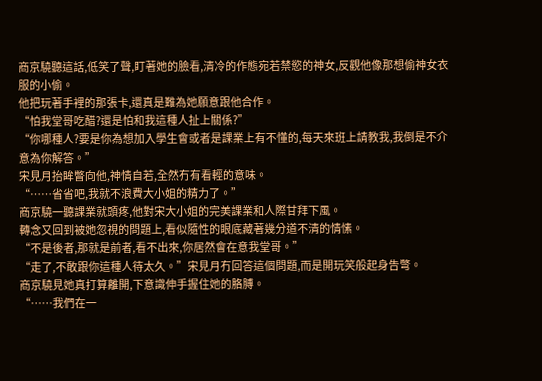商京驍聽這話,低笑了聲,盯著她的臉看,清冷的作態宛若禁慾的神女,反觀他像那想偷神女衣服的小偷。
他把玩著手裡的那張卡,還真是難為她願意跟他合作。
“怕我堂哥吃醋?還是怕和我這種人扯上關係?”
“你哪種人?要是你為想加入學生會或者是課業上有不懂的,每天來班上請教我,我倒是不介意為你解答。”
宋見月抬眸瞥向他,神情自若,全然冇有看輕的意味。
“……省省吧,我就不浪費大小姐的精力了。”
商京驍一聽課業就頭疼,他對宋大小姐的完美課業和人際甘拜下風。
轉念又回到被她忽視的問題上,看似隨性的眼底藏著幾分道不清的情愫。
“不是後者,那就是前者,看不出來,你居然會在意我堂哥。”
“走了,不敢跟你這種人待太久。”宋見月冇回答這個問題,而是開玩笑般起身告彆。
商京驍見她真打算離開,下意識伸手握住她的胳膊。
“……我們在一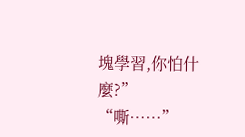塊學習,你怕什麼?”
“嘶……”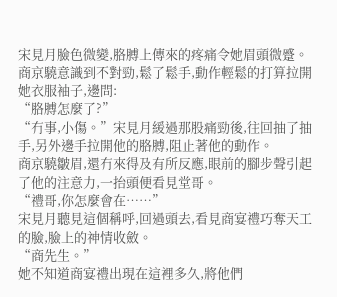宋見月臉色微變,胳膊上傳來的疼痛令她眉頭微蹙。
商京驍意識到不對勁,鬆了鬆手,動作輕鬆的打算拉開她衣服袖子,邊問:
“胳膊怎麼了?”
“冇事,小傷。”宋見月緩過那股痛勁後,往回抽了抽手,另外邊手拉開他的胳膊,阻止著他的動作。
商京驍皺眉,還冇來得及有所反應,眼前的腳步聲引起了他的注意力,一抬頭便看見堂哥。
“禮哥,你怎麼會在……”
宋見月聽見這個稱呼,回過頭去,看見商宴禮巧奪天工的臉,臉上的神情收斂。
“商先生。”
她不知道商宴禮出現在這裡多久,將他們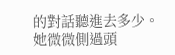的對話聽進去多少。
她微微側過頭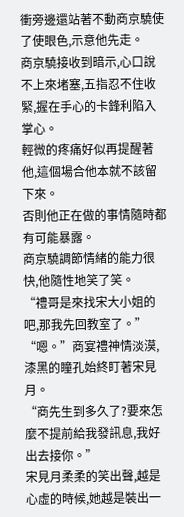衝旁邊還站著不動商京驍使了使眼色,示意他先走。
商京驍接收到暗示,心口說不上來堵塞,五指忍不住收緊,握在手心的卡鋒利陷入掌心。
輕微的疼痛好似再提醒著他,這個場合他本就不該留下來。
否則他正在做的事情隨時都有可能暴露。
商京驍調節情緒的能力很快,他隨性地笑了笑。
“禮哥是來找宋大小姐的吧,那我先回教室了。”
“嗯。”商宴禮神情淡漠,漆黑的瞳孔始終盯著宋見月。
“商先生到多久了?要來怎麼不提前給我發訊息,我好出去接你。”
宋見月柔柔的笑出聲,越是心虛的時候,她越是裝出一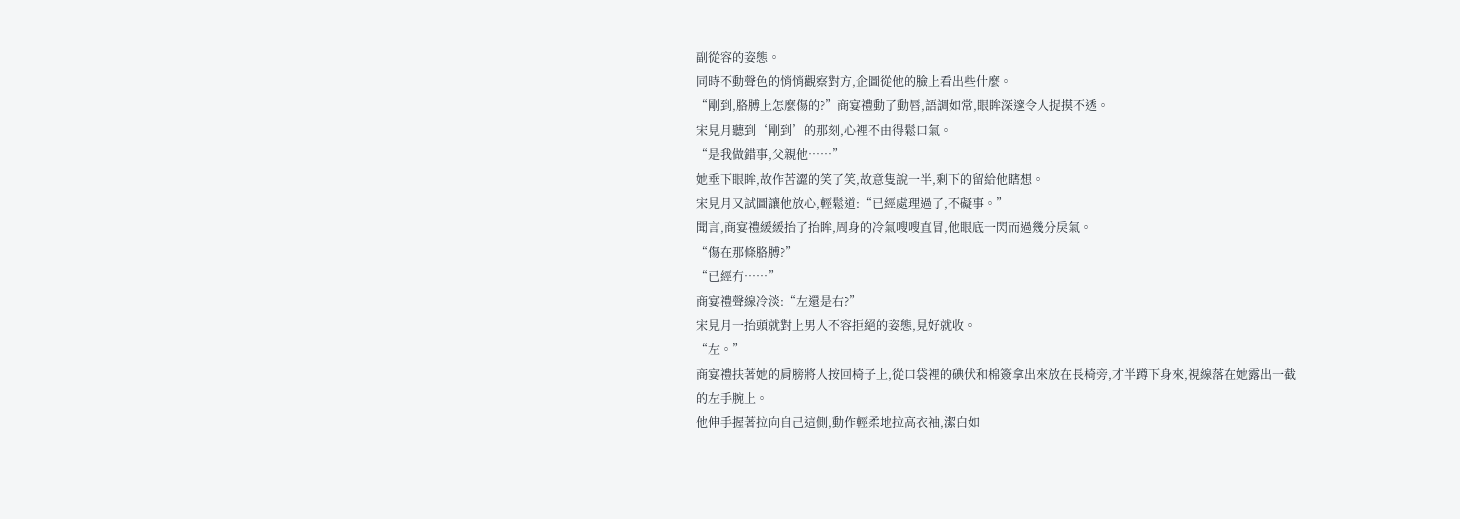副從容的姿態。
同時不動聲色的悄悄觀察對方,企圖從他的臉上看出些什麼。
“剛到,胳膊上怎麼傷的?”商宴禮動了動唇,語調如常,眼眸深邃令人捉摸不透。
宋見月聽到‘剛到’的那刻,心裡不由得鬆口氣。
“是我做錯事,父親他……”
她垂下眼眸,故作苦澀的笑了笑,故意隻說一半,剩下的留給他瞎想。
宋見月又試圖讓他放心,輕鬆道:“已經處理過了,不礙事。”
聞言,商宴禮緩緩抬了抬眸,周身的冷氣嗖嗖直冒,他眼底一閃而過幾分戾氣。
“傷在那條胳膊?”
“已經冇……”
商宴禮聲線冷淡:“左還是右?”
宋見月一抬頭就對上男人不容拒絕的姿態,見好就收。
“左。”
商宴禮扶著她的肩膀將人按回椅子上,從口袋裡的碘伏和棉簽拿出來放在長椅旁,才半蹲下身來,視線落在她露出一截的左手腕上。
他伸手握著拉向自己這側,動作輕柔地拉高衣袖,潔白如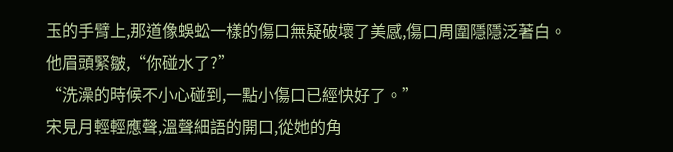玉的手臂上,那道像蜈蚣一樣的傷口無疑破壞了美感,傷口周圍隱隱泛著白。
他眉頭緊皺,“你碰水了?”
“洗澡的時候不小心碰到,一點小傷口已經快好了。”
宋見月輕輕應聲,溫聲細語的開口,從她的角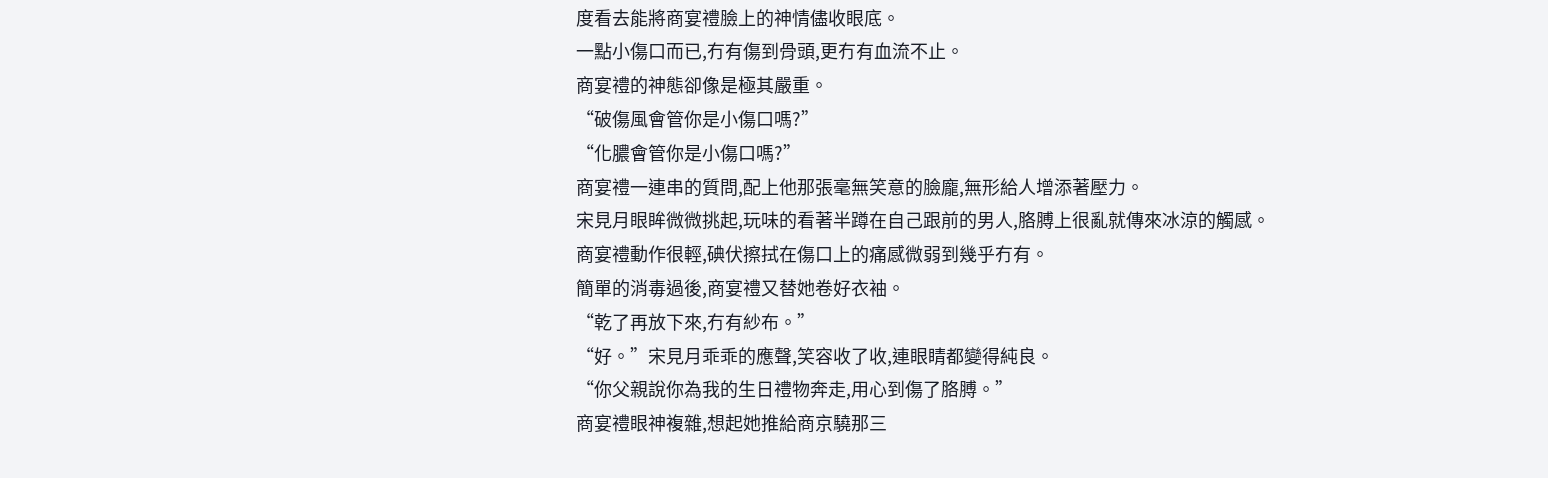度看去能將商宴禮臉上的神情儘收眼底。
一點小傷口而已,冇有傷到骨頭,更冇有血流不止。
商宴禮的神態卻像是極其嚴重。
“破傷風會管你是小傷口嗎?”
“化膿會管你是小傷口嗎?”
商宴禮一連串的質問,配上他那張毫無笑意的臉龐,無形給人增添著壓力。
宋見月眼眸微微挑起,玩味的看著半蹲在自己跟前的男人,胳膊上很亂就傳來冰涼的觸感。
商宴禮動作很輕,碘伏擦拭在傷口上的痛感微弱到幾乎冇有。
簡單的消毒過後,商宴禮又替她卷好衣袖。
“乾了再放下來,冇有紗布。”
“好。”宋見月乖乖的應聲,笑容收了收,連眼睛都變得純良。
“你父親說你為我的生日禮物奔走,用心到傷了胳膊。”
商宴禮眼神複雜,想起她推給商京驍那三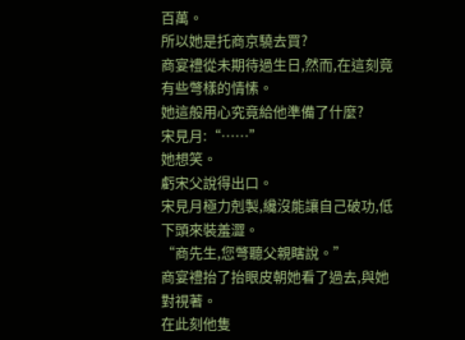百萬。
所以她是托商京驍去買?
商宴禮從未期待過生日,然而,在這刻竟有些彆樣的情愫。
她這般用心究竟給他準備了什麼?
宋見月:“……”
她想笑。
虧宋父說得出口。
宋見月極力剋製,纔沒能讓自己破功,低下頭來裝羞澀。
“商先生,您彆聽父親瞎說。”
商宴禮抬了抬眼皮朝她看了過去,與她對視著。
在此刻他隻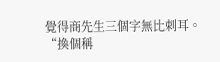覺得商先生三個字無比刺耳。
“換個稱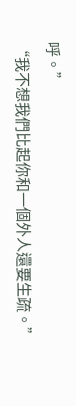呼。”
“我不想我們比起你和一個外人還要生疏。”